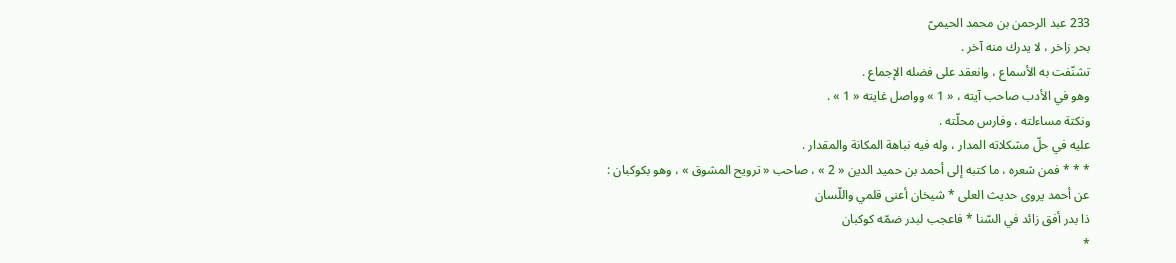233 عبد الرحمن بن محمد الحيمىّ
بحر زاخر ، لا يدرك منه آخر .
تشنّفت به الأسماع ، وانعقد على فضله الإجماع .
وهو في الأدب صاحب آيته ، « 1 » وواصل غايته « 1 » .
ونكتة مساءلته ، وفارس محلّته .
عليه في حلّ مشكلاته المدار ، وله فيه نباهة المكانة والمقدار .
* * * فمن شعره ، ما كتبه إلى أحمد بن حميد الدين « 2 » ، صاحب « ترويح المشوق » ، وهو بكوكبان :
عن أحمد يروى حديث العلى * شيخان أعنى قلمي واللّسان
ذا بدر أفق زائد في السّنا * فاعجب لبدر ضمّه كوكبان
*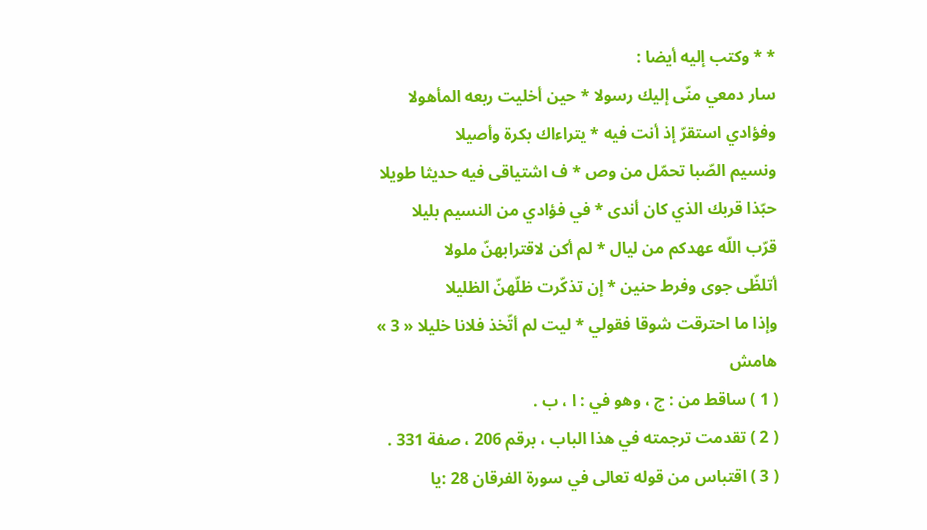* * وكتب إليه أيضا :
سار دمعي منّى إليك رسولا * حين أخليت ربعه المأهولا
وفؤادي استقرّ إذ أنت فيه * يتراءاك بكرة وأصيلا
ونسيم الصّبا تحمّل من وص * ف اشتياقى فيه حديثا طويلا
حبّذا قربك الذي كان أندى * في فؤادي من النسيم بليلا
قرّب اللّه عهدكم من ليال * لم أكن لاقترابهنّ ملولا
أتلظّى جوى وفرط حنين * إن تذكّرت ظلّهنّ الظليلا
وإذا ما احترقت شوقا فقولي * ليت لم أتّخذ فلانا خليلا « 3 »
هامش
( 1 ) ساقط من : ج ، وهو في : ا ، ب .
( 2 ) تقدمت ترجمته في هذا الباب ، برقم 206 ، صفة 331 .
( 3 ) اقتباس من قوله تعالى في سورة الفرقان 28 :يا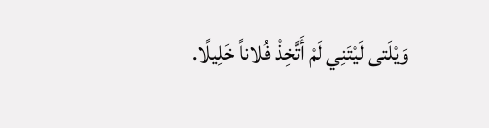وَيْلَتى لَيْتَنِي لَمْ أَتَّخِذْ فُلاناً خَلِيلًا.